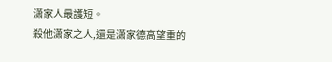潇家人最護短。
殺他潇家之人,還是潇家德高望重的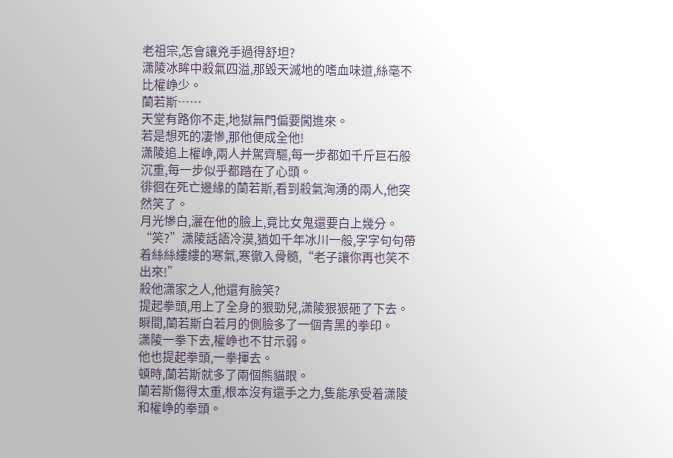老祖宗,怎會讓兇手過得舒坦?
潇陵冰眸中殺氣四溢,那毀天滅地的嗜血味道,絲毫不比權峥少。
蘭若斯……
天堂有路你不走,地獄無門偏要闖進來。
若是想死的凄慘,那他便成全他!
潇陵追上權峥,兩人并駕齊驅,每一步都如千斤巨石般沉重,每一步似乎都踏在了心頭。
徘徊在死亡邊緣的蘭若斯,看到殺氣洶湧的兩人,他突然笑了。
月光慘白,灑在他的臉上,竟比女鬼還要白上幾分。
“笑?”潇陵話語冷漠,猶如千年冰川一般,字字句句帶着絲絲縷縷的寒氣,寒徹入骨髓,“老子讓你再也笑不出來!”
殺他潇家之人,他還有臉笑?
提起拳頭,用上了全身的狠勁兒,潇陵狠狠砸了下去。
瞬間,蘭若斯白若月的側臉多了一個青黑的拳印。
潇陵一拳下去,權峥也不甘示弱。
他也提起拳頭,一拳揮去。
頓時,蘭若斯就多了兩個熊貓眼。
蘭若斯傷得太重,根本沒有還手之力,隻能承受着潇陵和權峥的拳頭。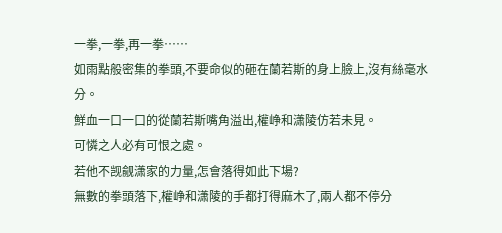一拳,一拳,再一拳……
如雨點般密集的拳頭,不要命似的砸在蘭若斯的身上臉上,沒有絲毫水分。
鮮血一口一口的從蘭若斯嘴角溢出,權峥和潇陵仿若未見。
可憐之人必有可恨之處。
若他不觊觎潇家的力量,怎會落得如此下場?
無數的拳頭落下,權峥和潇陵的手都打得麻木了,兩人都不停分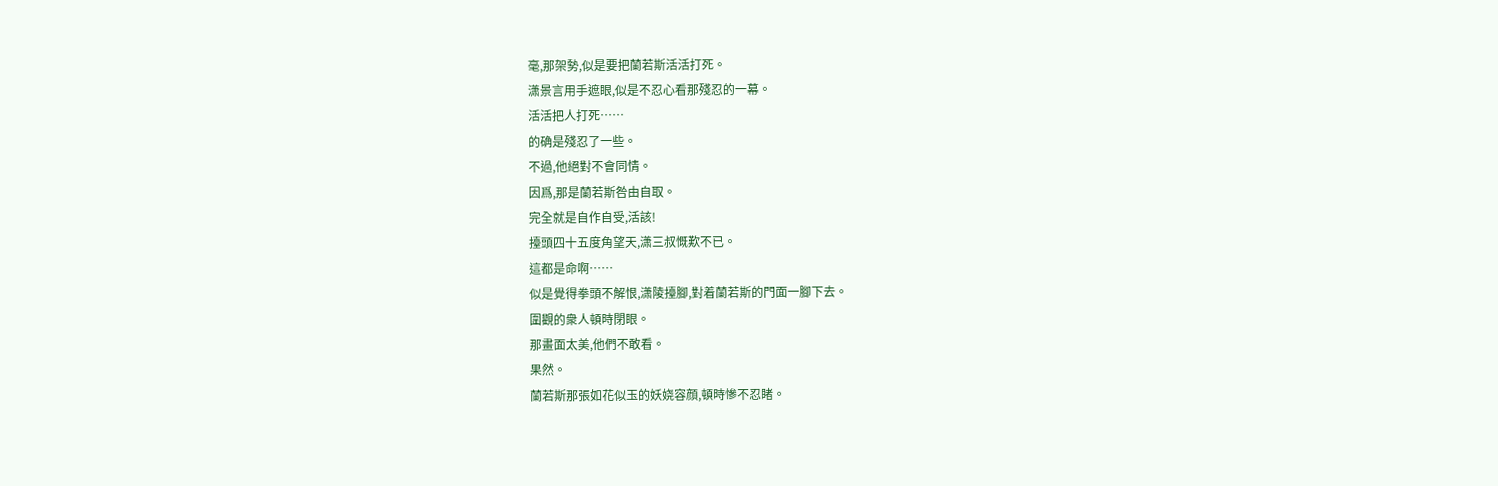毫,那架勢,似是要把蘭若斯活活打死。
潇景言用手遮眼,似是不忍心看那殘忍的一幕。
活活把人打死……
的确是殘忍了一些。
不過,他絕對不會同情。
因爲,那是蘭若斯咎由自取。
完全就是自作自受,活該!
擡頭四十五度角望天,潇三叔慨歎不已。
這都是命啊……
似是覺得拳頭不解恨,潇陵擡腳,對着蘭若斯的門面一腳下去。
圍觀的衆人頓時閉眼。
那畫面太美,他們不敢看。
果然。
蘭若斯那張如花似玉的妖娆容顔,頓時慘不忍睹。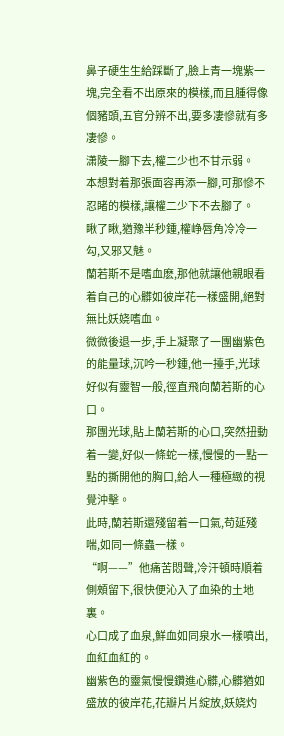鼻子硬生生給踩斷了,臉上青一塊紫一塊,完全看不出原來的模樣,而且腫得像個豬頭,五官分辨不出,要多凄慘就有多凄慘。
潇陵一腳下去,權二少也不甘示弱。
本想對着那張面容再添一腳,可那慘不忍睹的模樣,讓權二少下不去腳了。
瞅了瞅,猶豫半秒鍾,權峥唇角冷冷一勾,又邪又魅。
蘭若斯不是嗜血麽,那他就讓他親眼看着自己的心髒如彼岸花一樣盛開,絕對無比妖娆嗜血。
微微後退一步,手上凝聚了一團幽紫色的能量球,沉吟一秒鍾,他一擡手,光球好似有靈智一般,徑直飛向蘭若斯的心口。
那團光球,貼上蘭若斯的心口,突然扭動着一變,好似一條蛇一樣,慢慢的一點一點的撕開他的胸口,給人一種極緻的視覺沖擊。
此時,蘭若斯還殘留着一口氣,苟延殘喘,如同一條蟲一樣。
“啊——”他痛苦悶聲,冷汗頓時順着側頰留下,很快便沁入了血染的土地裏。
心口成了血泉,鮮血如同泉水一樣噴出,血紅血紅的。
幽紫色的靈氣慢慢鑽進心髒,心髒猶如盛放的彼岸花,花瓣片片綻放,妖娆灼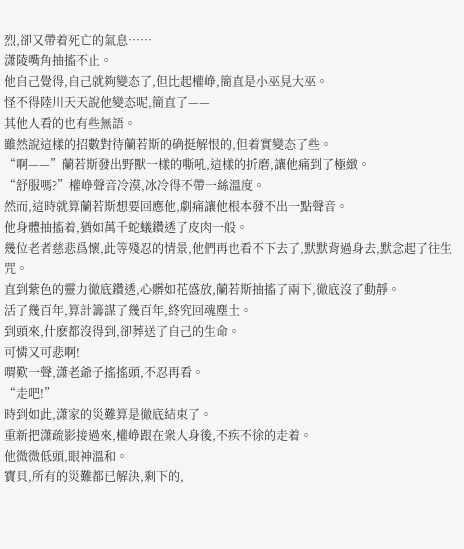烈,卻又帶着死亡的氣息……
潇陵嘴角抽搐不止。
他自己覺得,自己就夠變态了,但比起權峥,簡直是小巫見大巫。
怪不得陸川天天說他變态呢,簡直了——
其他人看的也有些無語。
雖然說這樣的招數對待蘭若斯的确挺解恨的,但着實變态了些。
“啊——”蘭若斯發出野獸一樣的嘶吼,這樣的折磨,讓他痛到了極緻。
“舒服嗎?”權峥聲音冷漠,冰冷得不帶一絲溫度。
然而,這時就算蘭若斯想要回應他,劇痛讓他根本發不出一點聲音。
他身體抽搐着,猶如萬千蛇蟻鑽透了皮肉一般。
幾位老者慈悲爲懷,此等殘忍的情景,他們再也看不下去了,默默背過身去,默念起了往生咒。
直到紫色的靈力徹底鑽透,心髒如花盛放,蘭若斯抽搐了兩下,徹底沒了動靜。
活了幾百年,算計籌謀了幾百年,終究回魂塵土。
到頭來,什麽都沒得到,卻葬送了自己的生命。
可憐又可悲啊!
喟歎一聲,潇老爺子搖搖頭,不忍再看。
“走吧!”
時到如此,潇家的災難算是徹底結束了。
重新把潇疏影接過來,權峥跟在衆人身後,不疾不徐的走着。
他微微低頭,眼神溫和。
寶貝,所有的災難都已解決,剩下的,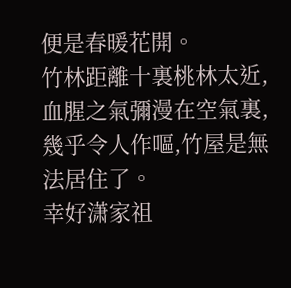便是春暖花開。
竹林距離十裏桃林太近,血腥之氣彌漫在空氣裏,幾乎令人作嘔,竹屋是無法居住了。
幸好潇家祖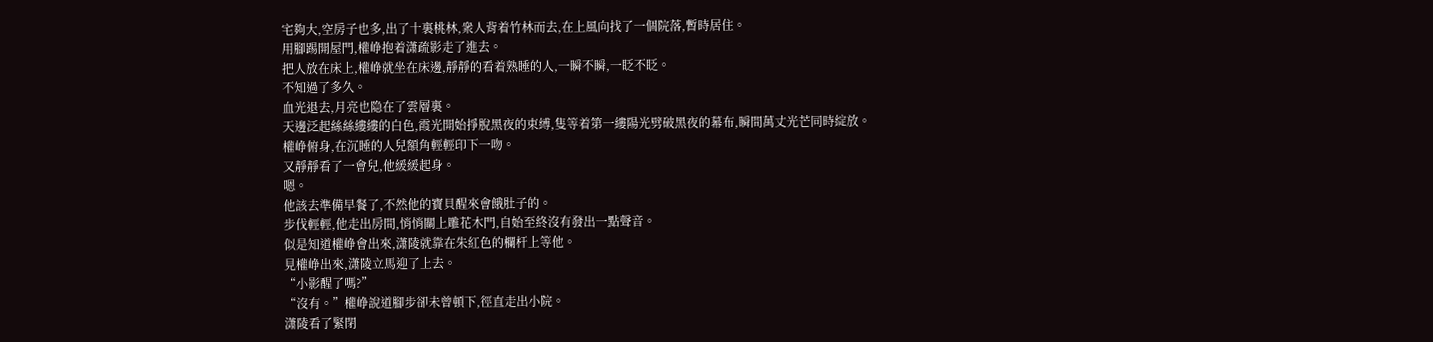宅夠大,空房子也多,出了十裏桃林,衆人背着竹林而去,在上風向找了一個院落,暫時居住。
用腳踢開屋門,權峥抱着潇疏影走了進去。
把人放在床上,權峥就坐在床邊,靜靜的看着熟睡的人,一瞬不瞬,一眨不眨。
不知過了多久。
血光退去,月亮也隐在了雲層裏。
天邊泛起絲絲縷縷的白色,霞光開始掙脫黑夜的束縛,隻等着第一縷陽光劈破黑夜的幕布,瞬間萬丈光芒同時綻放。
權峥俯身,在沉睡的人兒額角輕輕印下一吻。
又靜靜看了一會兒,他緩緩起身。
嗯。
他該去準備早餐了,不然他的寶貝醒來會餓肚子的。
步伐輕輕,他走出房間,悄悄關上雕花木門,自始至終沒有發出一點聲音。
似是知道權峥會出來,潇陵就靠在朱紅色的欄杆上等他。
見權峥出來,潇陵立馬迎了上去。
“小影醒了嗎?”
“沒有。”權峥說道腳步卻未曾頓下,徑直走出小院。
潇陵看了緊閉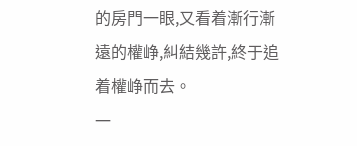的房門一眼,又看着漸行漸遠的權峥,糾結幾許,終于追着權峥而去。
一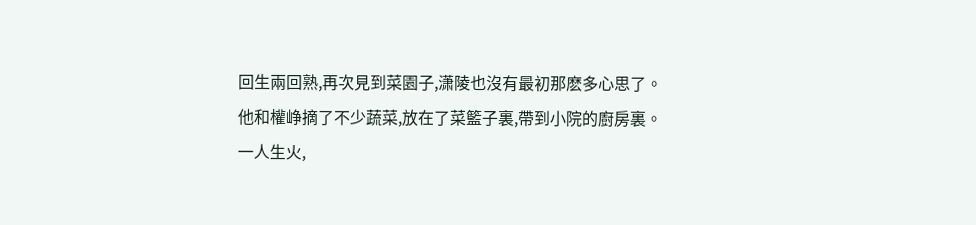回生兩回熟,再次見到菜園子,潇陵也沒有最初那麽多心思了。
他和權峥摘了不少蔬菜,放在了菜籃子裏,帶到小院的廚房裏。
一人生火,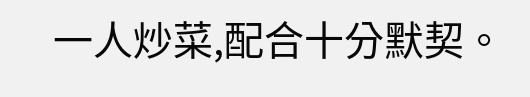一人炒菜,配合十分默契。